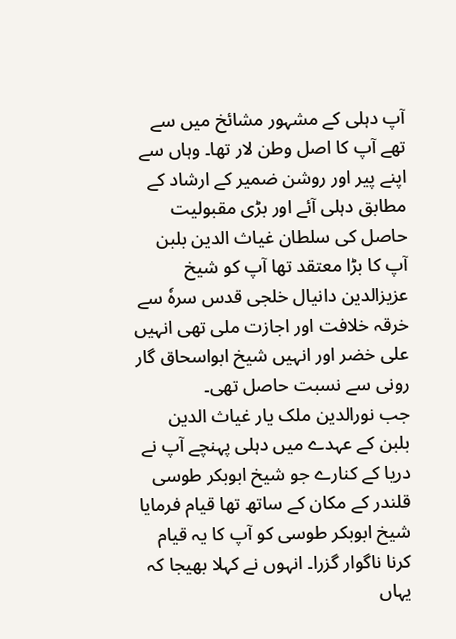آپ دہلی کے مشہور مشائخ میں سے تھے آپ کا اصل وطن لار تھا۔ وہاں سے اپنے پیر اور روشن ضمیر کے ارشاد کے مطابق دہلی آئے اور بڑی مقبولیت حاصل کی سلطان غیاث الدین بلبن آپ کا بڑا معتقد تھا آپ کو شیخ عزیزالدین دانیال خلجی قدس سرہٗ سے خرقہ خلافت اور اجازت ملی تھی انہیں علی خضر اور انہیں شیخ ابواسحاق گار رونی سے نسبت حاصل تھی۔
جب نورالدین ملک یار غیاث الدین بلبن کے عہدے میں دہلی پہنچے آپ نے دریا کے کنارے جو شیخ ابوبکر طوسی قلندر کے مکان کے ساتھ تھا قیام فرمایا شیخ ابوبکر طوسی کو آپ کا یہ قیام کرنا ناگوار گزرا۔ انہوں نے کہلا بھیجا کہ یہاں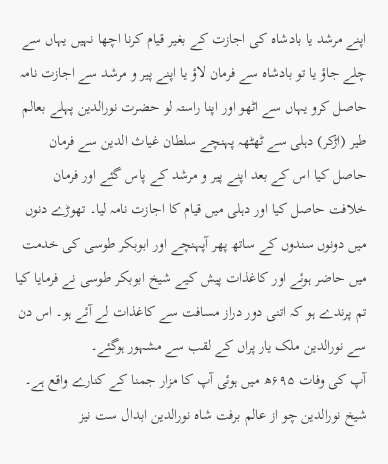اپنے مرشد یا بادشاہ کی اجازت کے بغیر قیام کرنا اچھا نہیں یہاں سے چلے جاؤ یا تو بادشاہ سے فرمان لاؤ یا اپنے پیر و مرشد سے اجازت نامہ حاصل کرو یہاں سے اٹھو اور اپنا راستہ لو حضرت نورالدین پہلے بعالم طیر (اڑکر) دہلی سے ٹھٹھہ پہنچے سلطان غیاث الدین سے فرمان حاصل کیا اس کے بعد اپنے پیر و مرشد کے پاس گئے اور فرمان خلافت حاصل کیا اور دہلی میں قیام کا اجازت نامہ لیا۔ تھوڑے دنوں میں دونوں سندوں کے ساتھ پھر آپہنچے اور ابوبکر طوسی کی خدمت میں حاضر ہوئے اور کاغذات پیش کیے شیخ ابوبکر طوسی نے فرمایا کیا تم پرندے ہو کہ اتنی دور دراز مسافت سے کاغذات لے آئے ہو۔ اس دن سے نورالدین ملک یار پراں کے لقب سے مشہور ہوگئے۔
آپ کی وفات ۶۹۵ھ میں ہوئی آپ کا مزار جمنا کے کنارے واقع ہے۔
شیخ نورالدین چو از عالم برفت شاہ نورالدین ابدال ست نیز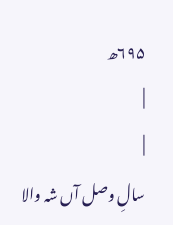۶۹۵ھ
|
|
سالِ وصل آں شہ والا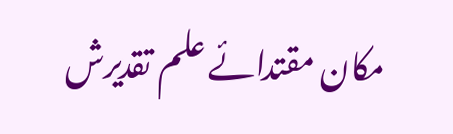مکان مقتدائے علم تقدیرش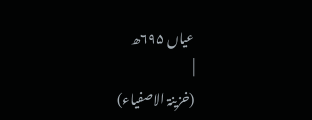عیاں ۶۹۵ھ
|
(خزینۃ الاصفیاء)